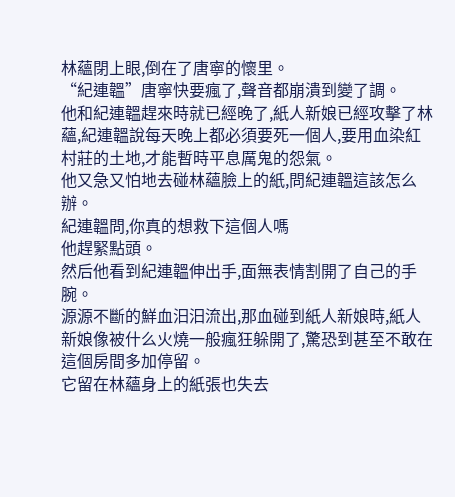林蘊閉上眼,倒在了唐寧的懷里。
“紀連韞”唐寧快要瘋了,聲音都崩潰到變了調。
他和紀連韞趕來時就已經晚了,紙人新娘已經攻擊了林蘊,紀連韞說每天晚上都必須要死一個人,要用血染紅村莊的土地,才能暫時平息厲鬼的怨氣。
他又急又怕地去碰林蘊臉上的紙,問紀連韞這該怎么辦。
紀連韞問,你真的想救下這個人嗎
他趕緊點頭。
然后他看到紀連韞伸出手,面無表情割開了自己的手腕。
源源不斷的鮮血汩汩流出,那血碰到紙人新娘時,紙人新娘像被什么火燒一般瘋狂躲開了,驚恐到甚至不敢在這個房間多加停留。
它留在林蘊身上的紙張也失去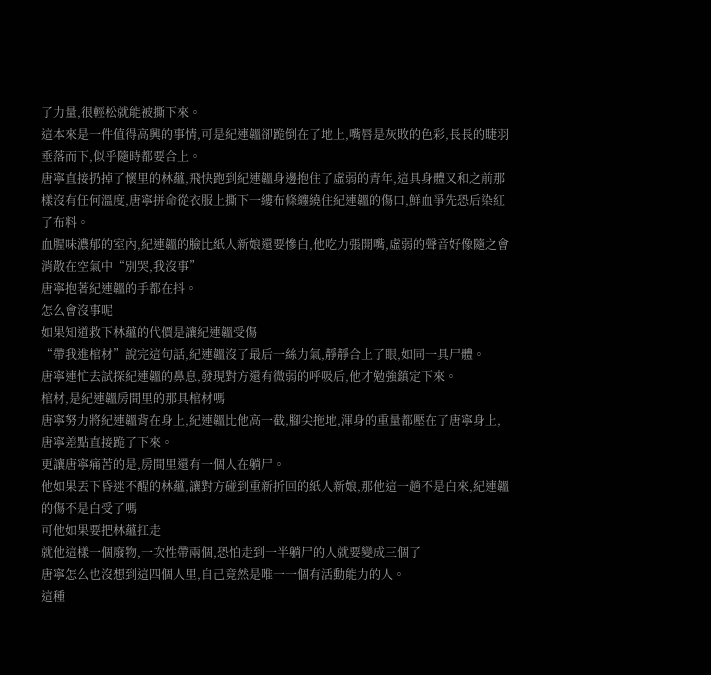了力量,很輕松就能被撕下來。
這本來是一件值得高興的事情,可是紀連韞卻跪倒在了地上,嘴唇是灰敗的色彩,長長的睫羽垂落而下,似乎隨時都要合上。
唐寧直接扔掉了懷里的林蘊,飛快跑到紀連韞身邊抱住了虛弱的青年,這具身體又和之前那樣沒有任何溫度,唐寧拼命從衣服上撕下一縷布條纏繞住紀連韞的傷口,鮮血爭先恐后染紅了布料。
血腥味濃郁的室內,紀連韞的臉比紙人新娘還要慘白,他吃力張開嘴,虛弱的聲音好像隨之會消散在空氣中“別哭,我沒事”
唐寧抱著紀連韞的手都在抖。
怎么會沒事呢
如果知道救下林蘊的代價是讓紀連韞受傷
“帶我進棺材”說完這句話,紀連韞沒了最后一絲力氣,靜靜合上了眼,如同一具尸體。
唐寧連忙去試探紀連韞的鼻息,發現對方還有微弱的呼吸后,他才勉強鎮定下來。
棺材,是紀連韞房間里的那具棺材嗎
唐寧努力將紀連韞背在身上,紀連韞比他高一截,腳尖拖地,渾身的重量都壓在了唐寧身上,唐寧差點直接跪了下來。
更讓唐寧痛苦的是,房間里還有一個人在躺尸。
他如果丟下昏迷不醒的林蘊,讓對方碰到重新折回的紙人新娘,那他這一趟不是白來,紀連韞的傷不是白受了嗎
可他如果要把林蘊扛走
就他這樣一個廢物,一次性帶兩個,恐怕走到一半躺尸的人就要變成三個了
唐寧怎么也沒想到這四個人里,自己竟然是唯一一個有活動能力的人。
這種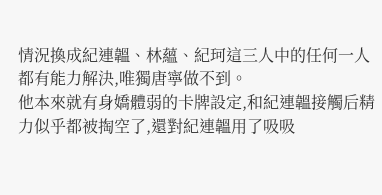情況換成紀連韞、林蘊、紀珂這三人中的任何一人都有能力解決,唯獨唐寧做不到。
他本來就有身嬌體弱的卡牌設定,和紀連韞接觸后精力似乎都被掏空了,還對紀連韞用了吸吸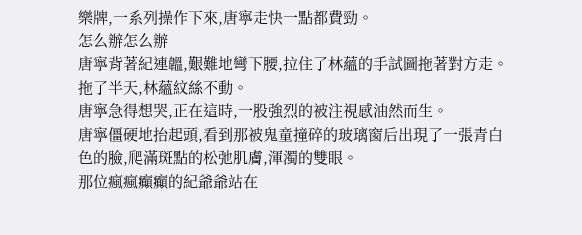樂牌,一系列操作下來,唐寧走快一點都費勁。
怎么辦怎么辦
唐寧背著紀連韞,艱難地彎下腰,拉住了林蘊的手試圖拖著對方走。
拖了半天,林蘊紋絲不動。
唐寧急得想哭,正在這時,一股強烈的被注視感油然而生。
唐寧僵硬地抬起頭,看到那被鬼童撞碎的玻璃窗后出現了一張青白色的臉,爬滿斑點的松弛肌膚,渾濁的雙眼。
那位瘋瘋癲癲的紀爺爺站在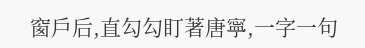窗戶后,直勾勾盯著唐寧,一字一句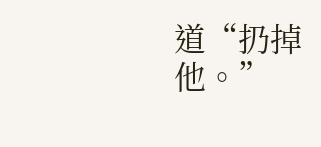道“扔掉他。”